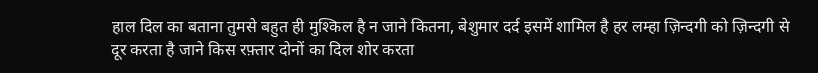हाल दिल का बताना तुमसे बहुत ही मुश्किल है न जाने कितना, बेशुमार दर्द इसमें शामिल है हर लम्हा ज़िन्दगी को ज़िन्दगी से दूर करता है जाने किस रफ़्तार दोनों का दिल शोर करता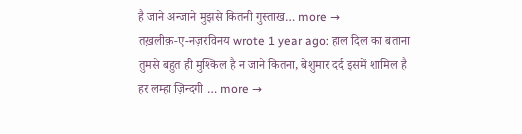है जाने अन्जाने मुझसे कितनी गुस्ताख… more →
तख़लीक़-ए-नज़रविनय wrote 1 year ago: हाल दिल का बताना तुमसे बहुत ही मुश्किल है न जाने कितना, बेशुमार दर्द इसमें शामिल है हर लम्हा ज़िन्दगी … more →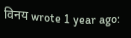विनय wrote 1 year ago: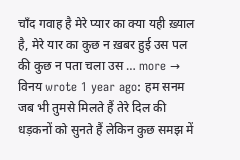चाँद गवाह है मेरे प्यार का क्या यही ख़्याल है, मेरे यार का कुछ न ख़बर हुई उस पल की कुछ न पता चला उस … more →
विनय wrote 1 year ago: हम सनम जब भी तुमसे मिलते हैं तेरे दिल की धड़कनों को सुनते हैं लेकिन कुछ समझ में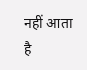नहीं आता है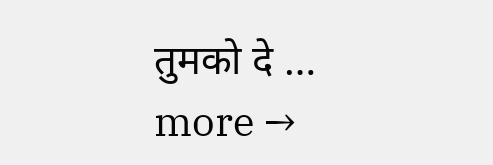तुमको दे … more →